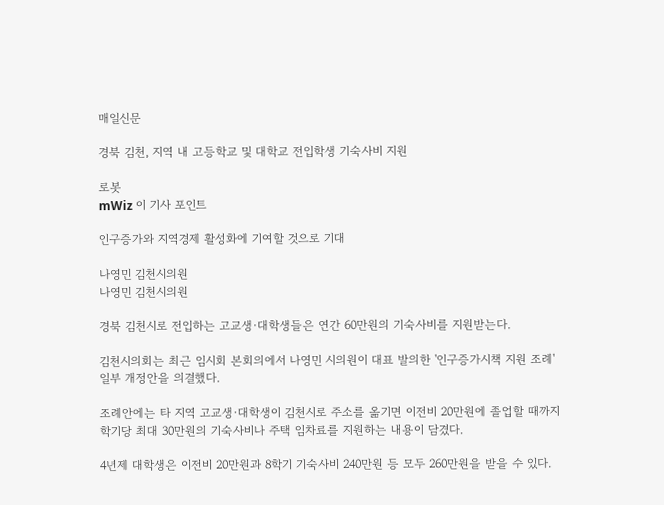매일신문

경북 김천, 지역 내 고등학교 및 대학교 전입학생 기숙사비 지원

로봇
mWiz 이 기사 포인트

인구증가와 지역경제 활성화에 기여할 것으로 기대

나영민 김천시의원
나영민 김천시의원

경북 김천시로 전입하는 고교생·대학생들은 연간 60만원의 기숙사비를 지원받는다.

김천시의회는 최근 임시회 본회의에서 나영민 시의원이 대표 발의한 '인구증가시책 지원 조례' 일부 개정안을 의결했다.

조례안에는 타 지역 고교생·대학생이 김천시로 주소를 옮기면 이전비 20만원에 졸업할 때까지 학기당 최대 30만원의 기숙사비나 주택 임차료를 지원하는 내용이 담겼다.

4년제 대학생은 이전비 20만원과 8학기 기숙사비 240만원 등 모두 260만원을 받을 수 있다.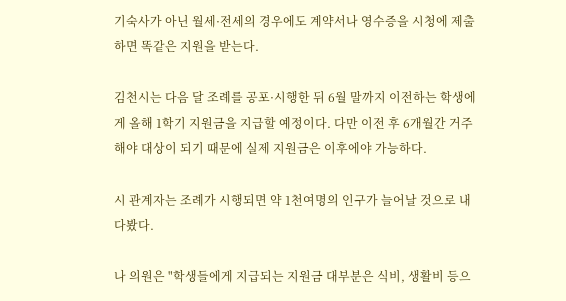기숙사가 아닌 월세·전세의 경우에도 계약서나 영수증을 시청에 제출하면 똑같은 지원을 받는다.

김천시는 다음 달 조례를 공포·시행한 뒤 6월 말까지 이전하는 학생에게 올해 1학기 지원금을 지급할 예정이다. 다만 이전 후 6개월간 거주해야 대상이 되기 때문에 실제 지원금은 이후에야 가능하다.

시 관계자는 조례가 시행되면 약 1천여명의 인구가 늘어날 것으로 내다봤다.

나 의원은 "학생들에게 지급되는 지원금 대부분은 식비, 생활비 등으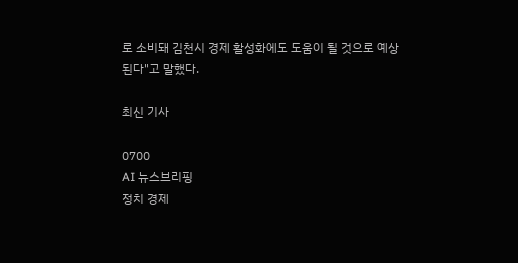로 소비돼 김천시 경제 활성화에도 도움이 될 것으로 예상된다"고 말했다.

최신 기사

0700
AI 뉴스브리핑
정치 경제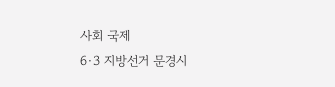사회 국제
6·3 지방선거 문경시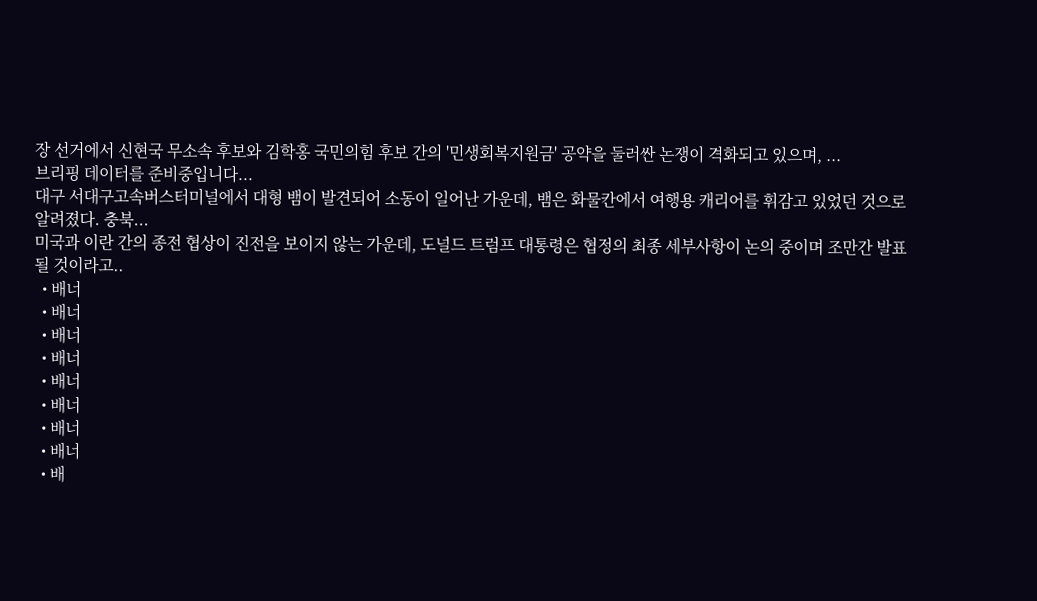장 선거에서 신현국 무소속 후보와 김학홍 국민의힘 후보 간의 '민생회복지원금' 공약을 둘러싼 논쟁이 격화되고 있으며, ...
브리핑 데이터를 준비중입니다...
대구 서대구고속버스터미널에서 대형 뱀이 발견되어 소동이 일어난 가운데, 뱀은 화물칸에서 여행용 캐리어를 휘감고 있었던 것으로 알려졌다. 충북...
미국과 이란 간의 종전 협상이 진전을 보이지 않는 가운데, 도널드 트럼프 대통령은 협정의 최종 세부사항이 논의 중이며 조만간 발표될 것이라고..
  • 배너
  • 배너
  • 배너
  • 배너
  • 배너
  • 배너
  • 배너
  • 배너
  • 배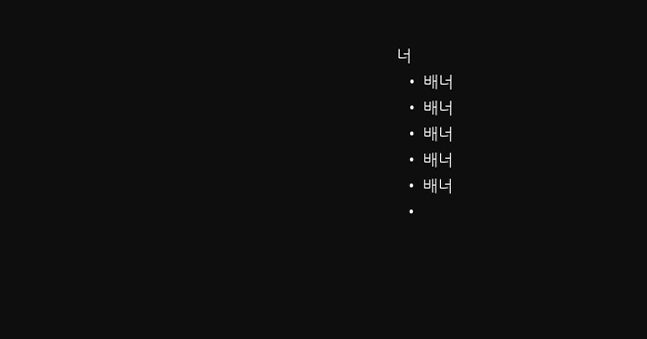너
  • 배너
  • 배너
  • 배너
  • 배너
  • 배너
  •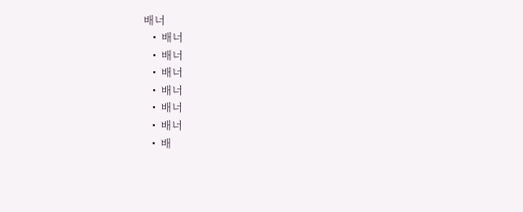배너
  • 배너
  • 배너
  • 배너
  • 배너
  • 배너
  • 배너
  • 배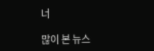너

많이 본 뉴스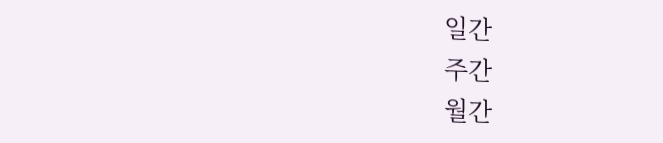일간
주간
월간